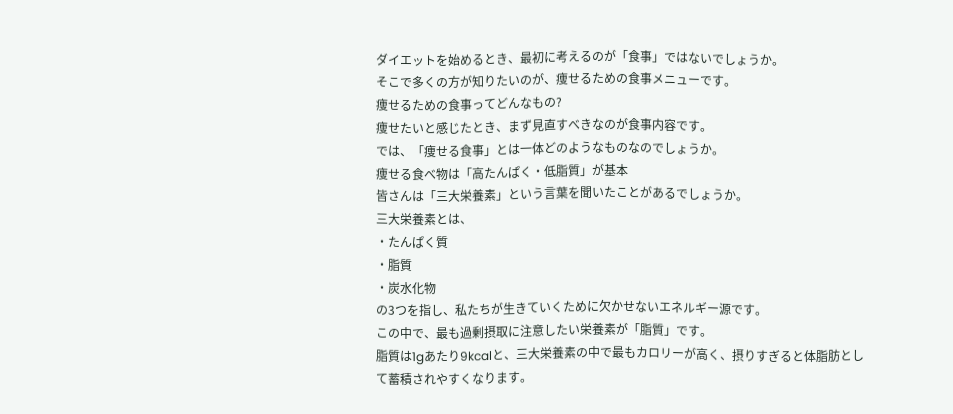ダイエットを始めるとき、最初に考えるのが「食事」ではないでしょうか。
そこで多くの方が知りたいのが、痩せるための食事メニューです。
痩せるための食事ってどんなもの?
痩せたいと感じたとき、まず見直すべきなのが食事内容です。
では、「痩せる食事」とは一体どのようなものなのでしょうか。
痩せる食べ物は「高たんぱく・低脂質」が基本
皆さんは「三大栄養素」という言葉を聞いたことがあるでしょうか。
三大栄養素とは、
・たんぱく質
・脂質
・炭水化物
の3つを指し、私たちが生きていくために欠かせないエネルギー源です。
この中で、最も過剰摂取に注意したい栄養素が「脂質」です。
脂質は1gあたり9kcalと、三大栄養素の中で最もカロリーが高く、摂りすぎると体脂肪として蓄積されやすくなります。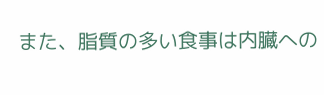また、脂質の多い食事は内臓への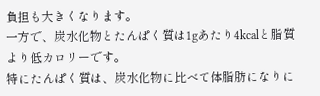負担も大きくなります。
一方で、炭水化物とたんぱく質は1gあたり4kcalと脂質より低カロリーです。
特にたんぱく質は、炭水化物に比べて体脂肪になりに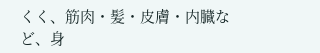くく、筋肉・髪・皮膚・内臓など、身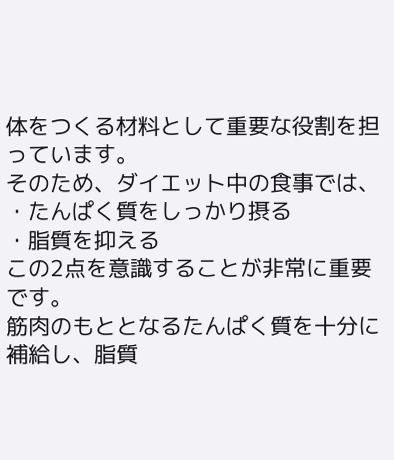体をつくる材料として重要な役割を担っています。
そのため、ダイエット中の食事では、
・たんぱく質をしっかり摂る
・脂質を抑える
この2点を意識することが非常に重要です。
筋肉のもととなるたんぱく質を十分に補給し、脂質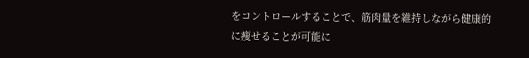をコントロールすることで、筋肉量を維持しながら健康的に痩せることが可能に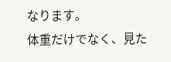なります。
体重だけでなく、見た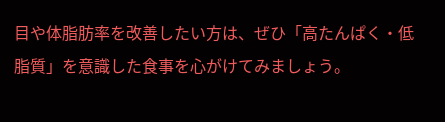目や体脂肪率を改善したい方は、ぜひ「高たんぱく・低脂質」を意識した食事を心がけてみましょう。